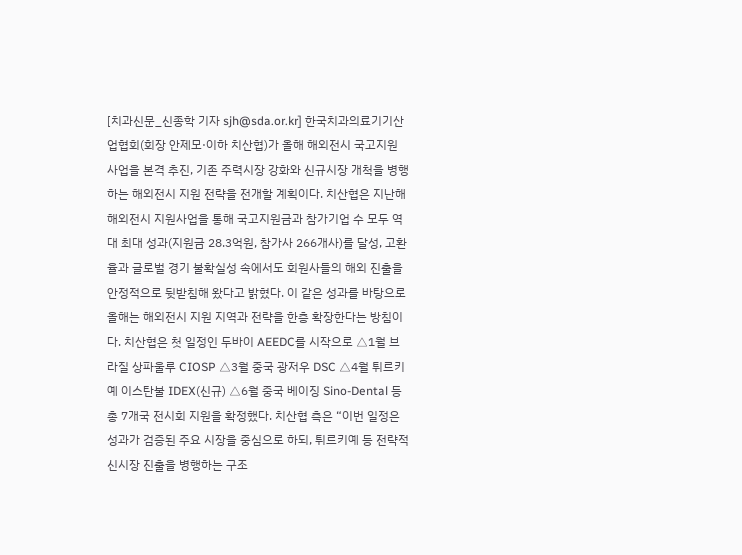[치과신문_신종학 기자 sjh@sda.or.kr] 한국치과의료기기산업협회(회장 안제모·이하 치산협)가 올해 해외전시 국고지원 사업을 본격 추진, 기존 주력시장 강화와 신규시장 개척을 병행하는 해외전시 지원 전략을 전개할 계획이다. 치산협은 지난해 해외전시 지원사업을 통해 국고지원금과 참가기업 수 모두 역대 최대 성과(지원금 28.3억원, 참가사 266개사)를 달성, 고환율과 글로벌 경기 불확실성 속에서도 회원사들의 해외 진출을 안정적으로 뒷받침해 왔다고 밝혔다. 이 같은 성과를 바탕으로 올해는 해외전시 지원 지역과 전략을 한층 확장한다는 방침이다. 치산협은 첫 일정인 두바이 AEEDC를 시작으로 △1월 브라질 상파울루 CIOSP △3월 중국 광저우 DSC △4월 튀르키예 이스탄불 IDEX(신규) △6월 중국 베이징 Sino-Dental 등 총 7개국 전시회 지원을 확정했다. 치산협 측은 “이번 일정은 성과가 검증된 주요 시장을 중심으로 하되, 튀르키예 등 전략적 신시장 진출을 병행하는 구조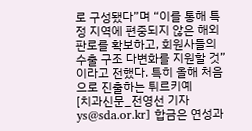로 구성됐다”며 “이를 통해 특정 지역에 편중되지 않은 해외 판로를 확보하고, 회원사들의 수출 구조 다변화를 지원할 것”이라고 전했다. 특히 올해 처음으로 진출하는 튀르키예
[치과신문_전영선 기자 ys@sda.or.kr] 합금은 연성과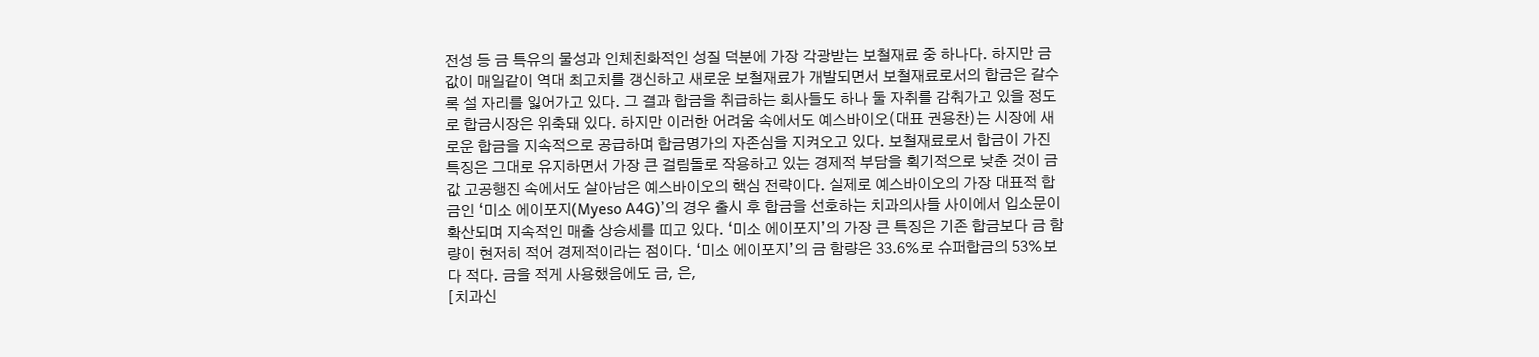전성 등 금 특유의 물성과 인체친화적인 성질 덕분에 가장 각광받는 보철재료 중 하나다. 하지만 금값이 매일같이 역대 최고치를 갱신하고 새로운 보철재료가 개발되면서 보철재료로서의 합금은 갈수록 설 자리를 잃어가고 있다. 그 결과 합금을 취급하는 회사들도 하나 둘 자취를 감춰가고 있을 정도로 합금시장은 위축돼 있다. 하지만 이러한 어려움 속에서도 예스바이오(대표 권용찬)는 시장에 새로운 합금을 지속적으로 공급하며 합금명가의 자존심을 지켜오고 있다. 보철재료로서 합금이 가진 특징은 그대로 유지하면서 가장 큰 걸림돌로 작용하고 있는 경제적 부담을 획기적으로 낮춘 것이 금값 고공행진 속에서도 살아남은 예스바이오의 핵심 전략이다. 실제로 예스바이오의 가장 대표적 합금인 ‘미소 에이포지(Myeso A4G)’의 경우 출시 후 합금을 선호하는 치과의사들 사이에서 입소문이 확산되며 지속적인 매출 상승세를 띠고 있다. ‘미소 에이포지’의 가장 큰 특징은 기존 합금보다 금 함량이 현저히 적어 경제적이라는 점이다. ‘미소 에이포지’의 금 함량은 33.6%로 슈퍼합금의 53%보다 적다. 금을 적게 사용했음에도 금, 은,
[치과신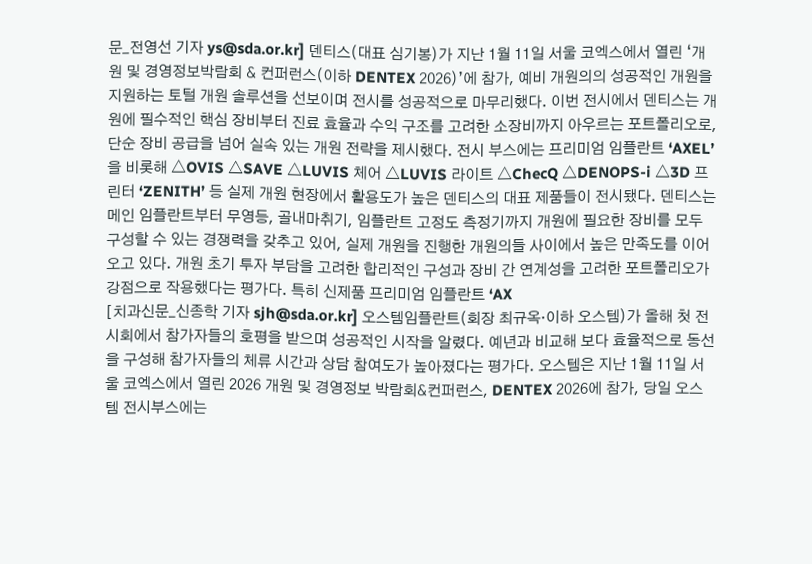문_전영선 기자 ys@sda.or.kr] 덴티스(대표 심기봉)가 지난 1월 11일 서울 코엑스에서 열린 ‘개원 및 경영정보박람회 & 컨퍼런스(이하 DENTEX 2026)’에 참가, 예비 개원의의 성공적인 개원을 지원하는 토털 개원 솔루션을 선보이며 전시를 성공적으로 마무리했다. 이번 전시에서 덴티스는 개원에 필수적인 핵심 장비부터 진료 효율과 수익 구조를 고려한 소장비까지 아우르는 포트폴리오로, 단순 장비 공급을 넘어 실속 있는 개원 전략을 제시했다. 전시 부스에는 프리미엄 임플란트 ‘AXEL’을 비롯해 △OVIS △SAVE △LUVIS 체어 △LUVIS 라이트 △ChecQ △DENOPS-i △3D 프린터 ‘ZENITH’ 등 실제 개원 현장에서 활용도가 높은 덴티스의 대표 제품들이 전시됐다. 덴티스는 메인 임플란트부터 무영등, 골내마취기, 임플란트 고정도 측정기까지 개원에 필요한 장비를 모두 구성할 수 있는 경쟁력을 갖추고 있어, 실제 개원을 진행한 개원의들 사이에서 높은 만족도를 이어오고 있다. 개원 초기 투자 부담을 고려한 합리적인 구성과 장비 간 연계성을 고려한 포트폴리오가 강점으로 작용했다는 평가다. 특히 신제품 프리미엄 임플란트 ‘AX
[치과신문_신종학 기자 sjh@sda.or.kr] 오스템임플란트(회장 최규옥·이하 오스템)가 올해 첫 전시회에서 참가자들의 호평을 받으며 성공적인 시작을 알렸다. 예년과 비교해 보다 효율적으로 동선을 구성해 참가자들의 체류 시간과 상담 참여도가 높아졌다는 평가다. 오스템은 지난 1월 11일 서울 코엑스에서 열린 2026 개원 및 경영정보 박람회&컨퍼런스, DENTEX 2026에 참가, 당일 오스템 전시부스에는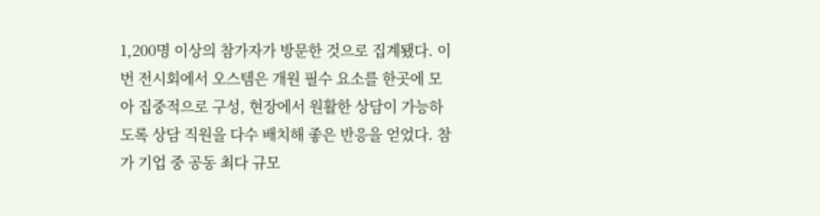1,200명 이상의 참가자가 방문한 것으로 집계됐다. 이번 전시회에서 오스템은 개원 필수 요소를 한곳에 모아 집중적으로 구성, 현장에서 원활한 상담이 가능하도록 상담 직원을 다수 배치해 좋은 반응을 얻었다. 참가 기업 중 공동 최다 규모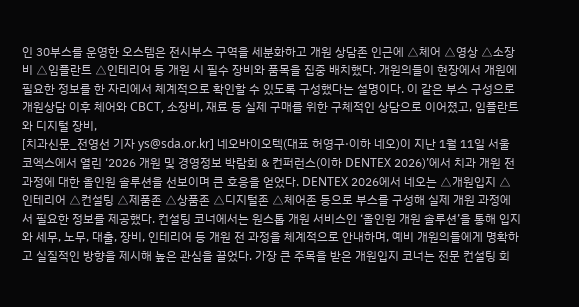인 30부스를 운영한 오스템은 전시부스 구역을 세분화하고 개원 상담존 인근에 △체어 △영상 △소장비 △임플란트 △인테리어 등 개원 시 필수 장비와 품목을 집중 배치했다. 개원의들이 현장에서 개원에 필요한 정보를 한 자리에서 체계적으로 확인할 수 있도록 구성했다는 설명이다. 이 같은 부스 구성으로 개원상담 이후 체어와 CBCT, 소장비, 재료 등 실제 구매를 위한 구체적인 상담으로 이어졌고, 임플란트와 디지털 장비,
[치과신문_전영선 기자 ys@sda.or.kr] 네오바이오텍(대표 허영구·이하 네오)이 지난 1월 11일 서울 코엑스에서 열린 ‘2026 개원 및 경영정보 박람회 & 컨퍼런스(이하 DENTEX 2026)’에서 치과 개원 전 과정에 대한 올인원 솔루션을 선보이며 큰 호응을 얻었다. DENTEX 2026에서 네오는 △개원입지 △인테리어 △컨설팅 △제품존 △상품존 △디지털존 △체어존 등으로 부스를 구성해 실제 개원 과정에서 필요한 정보를 제공했다. 컨설팅 코너에서는 원스톱 개원 서비스인 ‘올인원 개원 솔루션’을 통해 입지와 세무, 노무, 대출, 장비, 인테리어 등 개원 전 과정을 체계적으로 안내하며, 예비 개원의들에게 명확하고 실질적인 방향을 제시해 높은 관심을 끌었다. 가장 큰 주목을 받은 개원입지 코너는 전문 컨설팅 회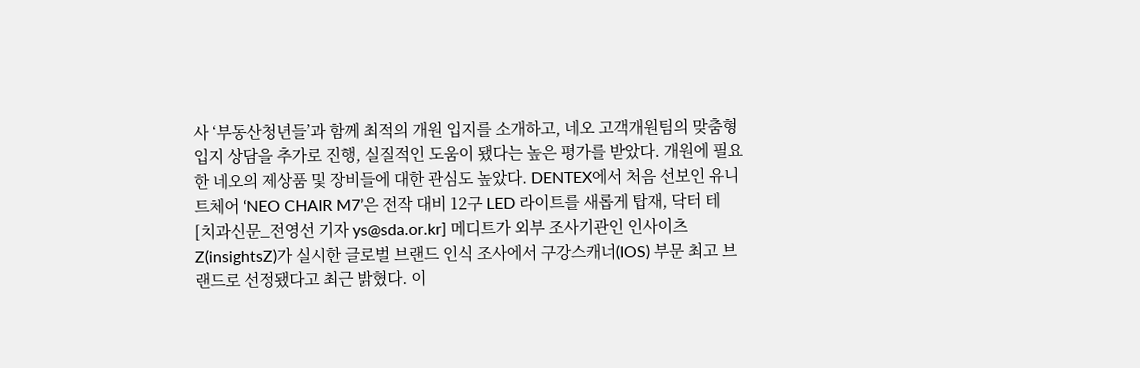사 ‘부동산청년들’과 함께 최적의 개원 입지를 소개하고, 네오 고객개원팀의 맞춤형 입지 상담을 추가로 진행, 실질적인 도움이 됐다는 높은 평가를 받았다. 개원에 필요한 네오의 제상품 및 장비들에 대한 관심도 높았다. DENTEX에서 처음 선보인 유니트체어 ‘NEO CHAIR M7’은 전작 대비 12구 LED 라이트를 새롭게 탑재, 닥터 테
[치과신문_전영선 기자 ys@sda.or.kr] 메디트가 외부 조사기관인 인사이츠Z(insightsZ)가 실시한 글로벌 브랜드 인식 조사에서 구강스캐너(IOS) 부문 최고 브랜드로 선정됐다고 최근 밝혔다. 이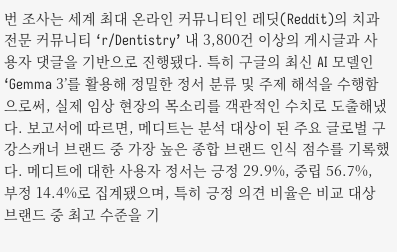번 조사는 세계 최대 온라인 커뮤니티인 레딧(Reddit)의 치과 전문 커뮤니티 ‘r/Dentistry’ 내 3,800건 이상의 게시글과 사용자 댓글을 기반으로 진행됐다. 특히 구글의 최신 AI 모델인 ‘Gemma 3’를 활용해 정밀한 정서 분류 및 주제 해석을 수행함으로써, 실제 임상 현장의 목소리를 객관적인 수치로 도출해냈다. 보고서에 따르면, 메디트는 분석 대상이 된 주요 글로벌 구강스캐너 브랜드 중 가장 높은 종합 브랜드 인식 점수를 기록했다. 메디트에 대한 사용자 정서는 긍정 29.9%, 중립 56.7%, 부정 14.4%로 집계됐으며, 특히 긍정 의견 비율은 비교 대상 브랜드 중 최고 수준을 기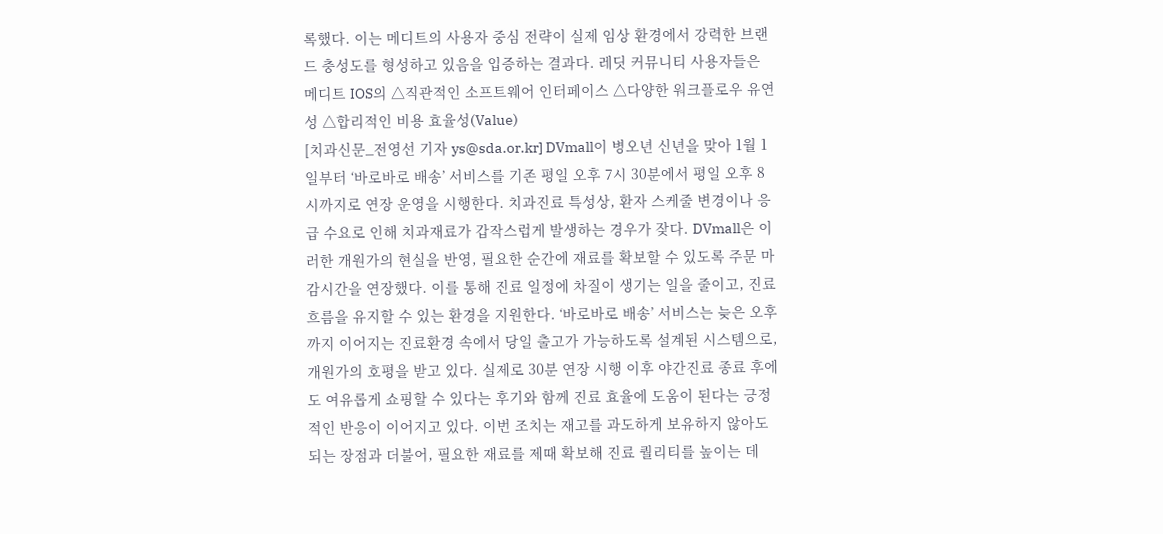록했다. 이는 메디트의 사용자 중심 전략이 실제 임상 환경에서 강력한 브랜드 충성도를 형성하고 있음을 입증하는 결과다. 레딧 커뮤니티 사용자들은 메디트 IOS의 △직관적인 소프트웨어 인터페이스 △다양한 워크플로우 유연성 △합리적인 비용 효율성(Value)
[치과신문_전영선 기자 ys@sda.or.kr] DVmall이 병오년 신년을 맞아 1월 1일부터 ‘바로바로 배송’ 서비스를 기존 평일 오후 7시 30분에서 평일 오후 8시까지로 연장 운영을 시행한다. 치과진료 특성상, 환자 스케줄 변경이나 응급 수요로 인해 치과재료가 갑작스럽게 발생하는 경우가 잦다. DVmall은 이러한 개원가의 현실을 반영, 필요한 순간에 재료를 확보할 수 있도록 주문 마감시간을 연장했다. 이를 통해 진료 일정에 차질이 생기는 일을 줄이고, 진료 흐름을 유지할 수 있는 환경을 지원한다. ‘바로바로 배송’ 서비스는 늦은 오후까지 이어지는 진료환경 속에서 당일 출고가 가능하도록 설계된 시스템으로, 개원가의 호평을 받고 있다. 실제로 30분 연장 시행 이후 야간진료 종료 후에도 여유롭게 쇼핑할 수 있다는 후기와 함께 진료 효율에 도움이 된다는 긍정적인 반응이 이어지고 있다. 이번 조치는 재고를 과도하게 보유하지 않아도 되는 장점과 더불어, 필요한 재료를 제때 확보해 진료 퀄리티를 높이는 데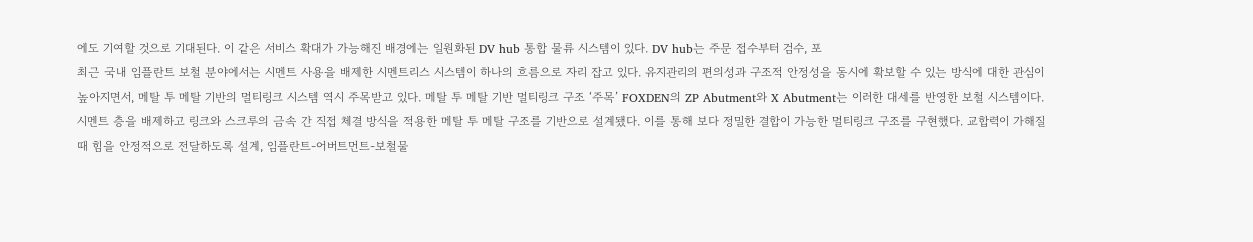에도 기여할 것으로 기대된다. 이 같은 서비스 확대가 가능해진 배경에는 일원화된 DV hub 통합 물류 시스템이 있다. DV hub는 주문 접수부터 검수, 포
최근 국내 임플란트 보철 분야에서는 시멘트 사용을 배제한 시멘트리스 시스템이 하나의 흐름으로 자리 잡고 있다. 유지관리의 편의성과 구조적 안정성을 동시에 확보할 수 있는 방식에 대한 관심이 높아지면서, 메탈 투 메탈 기반의 멀티링크 시스템 역시 주목받고 있다. 메탈 투 메탈 기반 멀티링크 구조 ‘주목’ FOXDEN의 ZP Abutment와 X Abutment는 이러한 대세를 반영한 보철 시스템이다. 시멘트 층을 배제하고 링크와 스크루의 금속 간 직접 체결 방식을 적용한 메탈 투 메탈 구조를 기반으로 설계됐다. 이를 통해 보다 정밀한 결합이 가능한 멀티링크 구조를 구현했다. 교합력이 가해질 때 힘을 안정적으로 전달하도록 설계, 임플란트-어버트먼트-보철물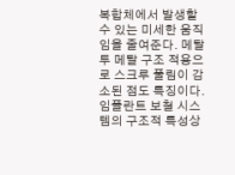복합체에서 발생할 수 있는 미세한 움직임을 줄여준다. 메탈 투 메탈 구조 적용으로 스크루 풀림이 감소된 점도 특징이다. 임플란트 보철 시스템의 구조적 특성상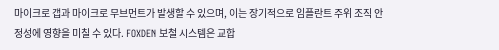마이크로 갭과 마이크로 무브먼트가 발생할 수 있으며, 이는 장기적으로 임플란트 주위 조직 안정성에 영향을 미칠 수 있다. FOXDEN 보철 시스템은 교합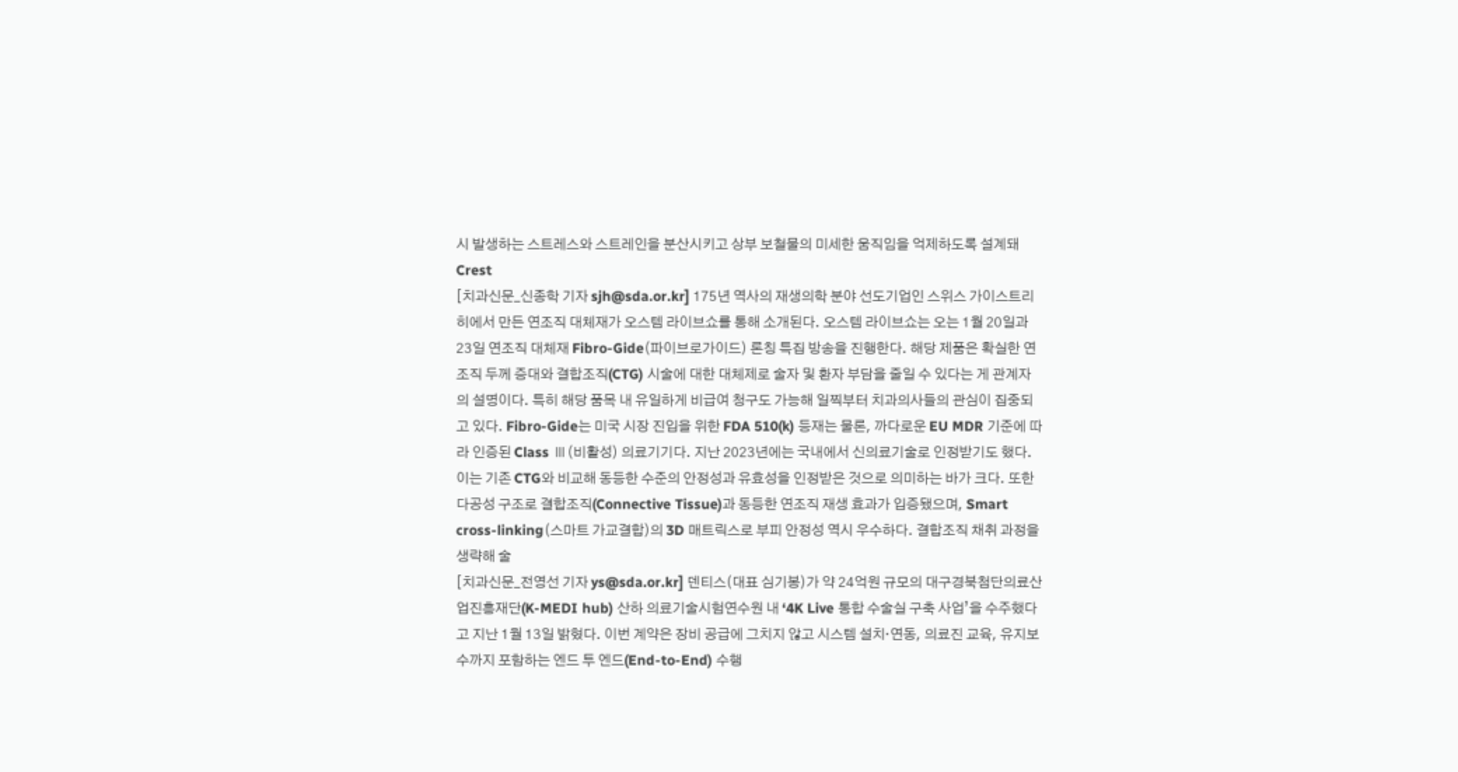시 발생하는 스트레스와 스트레인을 분산시키고 상부 보철물의 미세한 움직임을 억제하도록 설계돼 Crest
[치과신문_신종학 기자 sjh@sda.or.kr] 175년 역사의 재생의학 분야 선도기업인 스위스 가이스트리히에서 만든 연조직 대체재가 오스템 라이브쇼를 통해 소개된다. 오스템 라이브쇼는 오는 1월 20일과 23일 연조직 대체재 Fibro-Gide(파이브로가이드) 론칭 특집 방송을 진행한다. 해당 제품은 확실한 연조직 두께 증대와 결합조직(CTG) 시술에 대한 대체제로 술자 및 환자 부담을 줄일 수 있다는 게 관계자의 설명이다. 특히 해당 품목 내 유일하게 비급여 청구도 가능해 일찍부터 치과의사들의 관심이 집중되고 있다. Fibro-Gide는 미국 시장 진입을 위한 FDA 510(k) 등재는 물론, 까다로운 EU MDR 기준에 따라 인증된 Class Ⅲ(비활성) 의료기기다. 지난 2023년에는 국내에서 신의료기술로 인정받기도 했다. 이는 기존 CTG와 비교해 동등한 수준의 안정성과 유효성을 인정받은 것으로 의미하는 바가 크다. 또한 다공성 구조로 결합조직(Connective Tissue)과 동등한 연조직 재생 효과가 입증됐으며, Smart cross-linking(스마트 가교결합)의 3D 매트릭스로 부피 안정성 역시 우수하다. 결합조직 채취 과정을 생략해 술
[치과신문_전영선 기자 ys@sda.or.kr] 덴티스(대표 심기봉)가 약 24억원 규모의 대구경북첨단의료산업진흥재단(K-MEDI hub) 산하 의료기술시험연수원 내 ‘4K Live 통합 수술실 구축 사업’을 수주했다고 지난 1월 13일 밝혔다. 이번 계약은 장비 공급에 그치지 않고 시스템 설치·연동, 의료진 교육, 유지보수까지 포함하는 엔드 투 엔드(End-to-End) 수행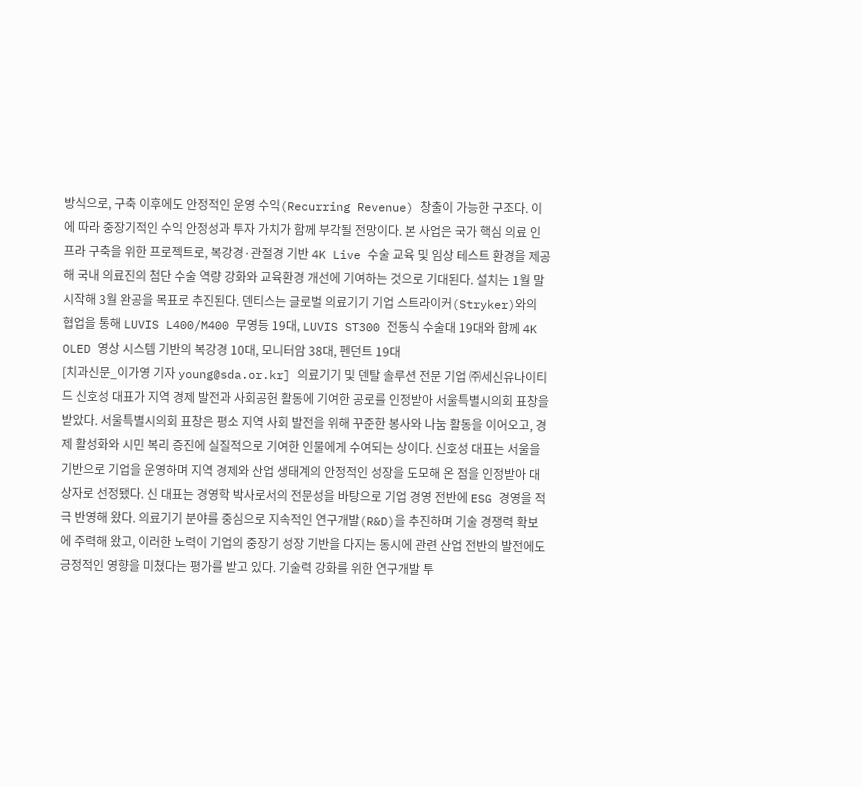방식으로, 구축 이후에도 안정적인 운영 수익(Recurring Revenue) 창출이 가능한 구조다. 이에 따라 중장기적인 수익 안정성과 투자 가치가 함께 부각될 전망이다. 본 사업은 국가 핵심 의료 인프라 구축을 위한 프로젝트로, 복강경·관절경 기반 4K Live 수술 교육 및 임상 테스트 환경을 제공해 국내 의료진의 첨단 수술 역량 강화와 교육환경 개선에 기여하는 것으로 기대된다. 설치는 1월 말 시작해 3월 완공을 목표로 추진된다. 덴티스는 글로벌 의료기기 기업 스트라이커(Stryker)와의 협업을 통해 LUVIS L400/M400 무영등 19대, LUVIS ST300 전동식 수술대 19대와 함께 4K OLED 영상 시스템 기반의 복강경 10대, 모니터암 38대, 펜던트 19대
[치과신문_이가영 기자 young@sda.or.kr] 의료기기 및 덴탈 솔루션 전문 기업 ㈜세신유나이티드 신호성 대표가 지역 경제 발전과 사회공헌 활동에 기여한 공로를 인정받아 서울특별시의회 표창을 받았다. 서울특별시의회 표창은 평소 지역 사회 발전을 위해 꾸준한 봉사와 나눔 활동을 이어오고, 경제 활성화와 시민 복리 증진에 실질적으로 기여한 인물에게 수여되는 상이다. 신호성 대표는 서울을 기반으로 기업을 운영하며 지역 경제와 산업 생태계의 안정적인 성장을 도모해 온 점을 인정받아 대상자로 선정됐다. 신 대표는 경영학 박사로서의 전문성을 바탕으로 기업 경영 전반에 ESG 경영을 적극 반영해 왔다. 의료기기 분야를 중심으로 지속적인 연구개발(R&D)을 추진하며 기술 경쟁력 확보에 주력해 왔고, 이러한 노력이 기업의 중장기 성장 기반을 다지는 동시에 관련 산업 전반의 발전에도 긍정적인 영향을 미쳤다는 평가를 받고 있다. 기술력 강화를 위한 연구개발 투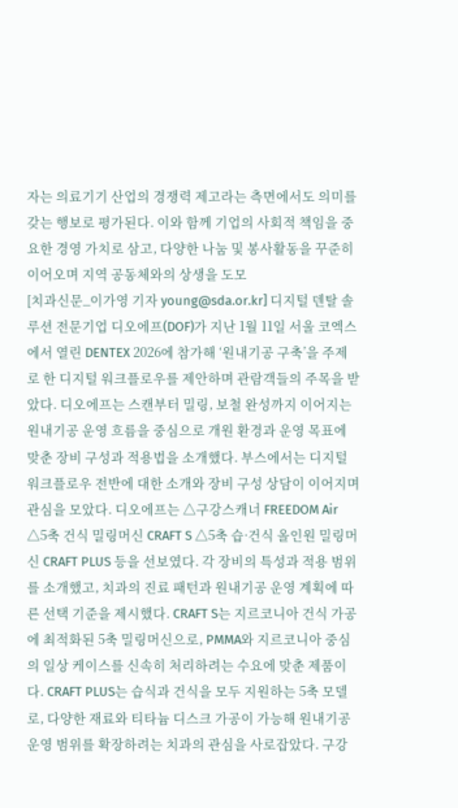자는 의료기기 산업의 경쟁력 제고라는 측면에서도 의미를 갖는 행보로 평가된다. 이와 함께 기업의 사회적 책임을 중요한 경영 가치로 삼고, 다양한 나눔 및 봉사활동을 꾸준히 이어오며 지역 공동체와의 상생을 도모
[치과신문_이가영 기자 young@sda.or.kr] 디지털 덴탈 솔루션 전문기업 디오에프(DOF)가 지난 1월 11일 서울 코엑스에서 열린 DENTEX 2026에 참가해 ‘원내기공 구축’을 주제로 한 디지털 워크플로우를 제안하며 관람객들의 주목을 받았다. 디오에프는 스캔부터 밀링, 보철 완성까지 이어지는 원내기공 운영 흐름을 중심으로 개원 환경과 운영 목표에 맞춘 장비 구성과 적용법을 소개했다. 부스에서는 디지털 워크플로우 전반에 대한 소개와 장비 구성 상담이 이어지며 관심을 모았다. 디오에프는 △구강스캐너 FREEDOM Air △5축 건식 밀링머신 CRAFT S △5축 습·건식 올인원 밀링머신 CRAFT PLUS 등을 선보였다. 각 장비의 특성과 적용 범위를 소개했고, 치과의 진료 패턴과 원내기공 운영 계획에 따른 선택 기준을 제시했다. CRAFT S는 지르코니아 건식 가공에 최적화된 5축 밀링머신으로, PMMA와 지르코니아 중심의 일상 케이스를 신속히 처리하려는 수요에 맞춘 제품이다. CRAFT PLUS는 습식과 건식을 모두 지원하는 5축 모델로, 다양한 재료와 티타늄 디스크 가공이 가능해 원내기공 운영 범위를 확장하려는 치과의 관심을 사로잡았다. 구강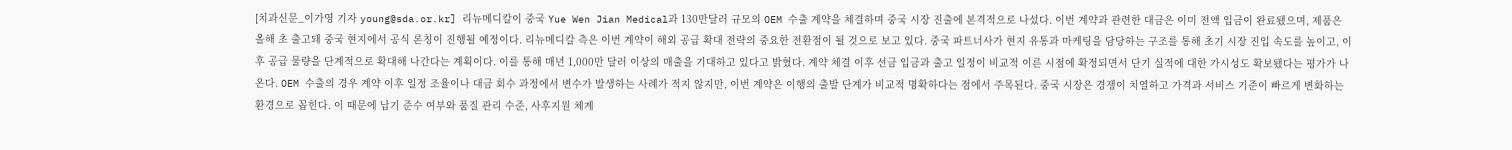[치과신문_이가영 기자 young@sda.or.kr] 리뉴메디칼이 중국 Yue Wen Jian Medical과 130만달러 규모의 OEM 수출 계약을 체결하며 중국 시장 진출에 본격적으로 나섰다. 이번 계약과 관련한 대금은 이미 전액 입금이 완료됐으며, 제품은 올해 초 출고돼 중국 현지에서 공식 론칭이 진행될 예정이다. 리뉴메디칼 측은 이번 계약이 해외 공급 확대 전략의 중요한 전환점이 될 것으로 보고 있다. 중국 파트너사가 현지 유통과 마케팅을 담당하는 구조를 통해 초기 시장 진입 속도를 높이고, 이후 공급 물량을 단계적으로 확대해 나간다는 계획이다. 이를 통해 매년 1,000만 달러 이상의 매출을 기대하고 있다고 밝혔다. 계약 체결 이후 선금 입금과 출고 일정이 비교적 이른 시점에 확정되면서 단기 실적에 대한 가시성도 확보됐다는 평가가 나온다. OEM 수출의 경우 계약 이후 일정 조율이나 대금 회수 과정에서 변수가 발생하는 사례가 적지 않지만, 이번 계약은 이행의 출발 단계가 비교적 명확하다는 점에서 주목된다. 중국 시장은 경쟁이 치열하고 가격과 서비스 기준이 빠르게 변화하는 환경으로 꼽힌다. 이 때문에 납기 준수 여부와 품질 관리 수준, 사후지원 체계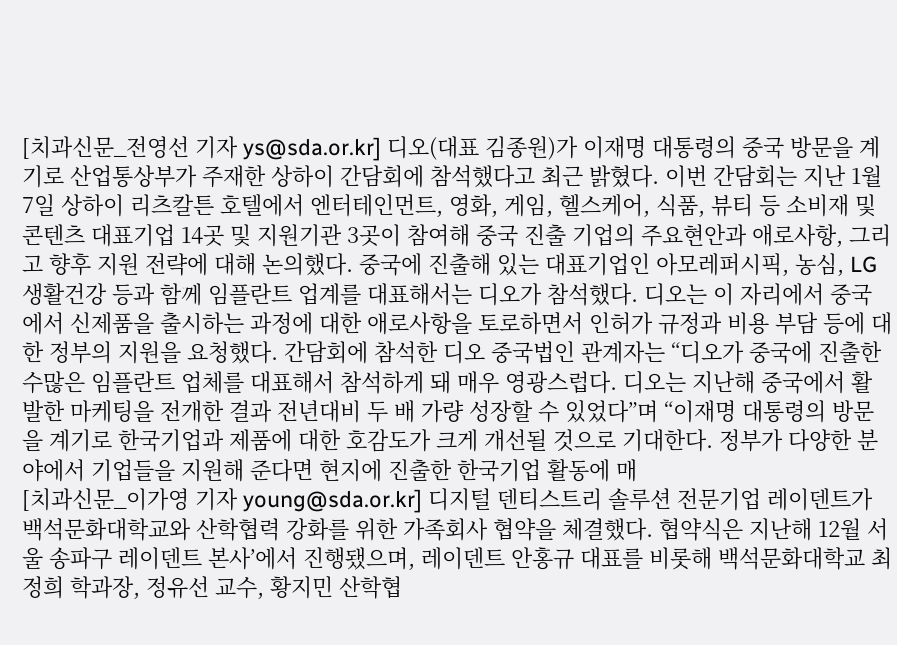[치과신문_전영선 기자 ys@sda.or.kr] 디오(대표 김종원)가 이재명 대통령의 중국 방문을 계기로 산업통상부가 주재한 상하이 간담회에 참석했다고 최근 밝혔다. 이번 간담회는 지난 1월 7일 상하이 리츠칼튼 호텔에서 엔터테인먼트, 영화, 게임, 헬스케어, 식품, 뷰티 등 소비재 및 콘텐츠 대표기업 14곳 및 지원기관 3곳이 참여해 중국 진출 기업의 주요현안과 애로사항, 그리고 향후 지원 전략에 대해 논의했다. 중국에 진출해 있는 대표기업인 아모레퍼시픽, 농심, LG생활건강 등과 함께 임플란트 업계를 대표해서는 디오가 참석했다. 디오는 이 자리에서 중국에서 신제품을 출시하는 과정에 대한 애로사항을 토로하면서 인허가 규정과 비용 부담 등에 대한 정부의 지원을 요청했다. 간담회에 참석한 디오 중국법인 관계자는 “디오가 중국에 진출한 수많은 임플란트 업체를 대표해서 참석하게 돼 매우 영광스럽다. 디오는 지난해 중국에서 활발한 마케팅을 전개한 결과 전년대비 두 배 가량 성장할 수 있었다”며 “이재명 대통령의 방문을 계기로 한국기업과 제품에 대한 호감도가 크게 개선될 것으로 기대한다. 정부가 다양한 분야에서 기업들을 지원해 준다면 현지에 진출한 한국기업 활동에 매
[치과신문_이가영 기자 young@sda.or.kr] 디지털 덴티스트리 솔루션 전문기업 레이덴트가 백석문화대학교와 산학협력 강화를 위한 가족회사 협약을 체결했다. 협약식은 지난해 12월 서울 송파구 레이덴트 본사’에서 진행됐으며, 레이덴트 안홍규 대표를 비롯해 백석문화대학교 최정희 학과장, 정유선 교수, 황지민 산학협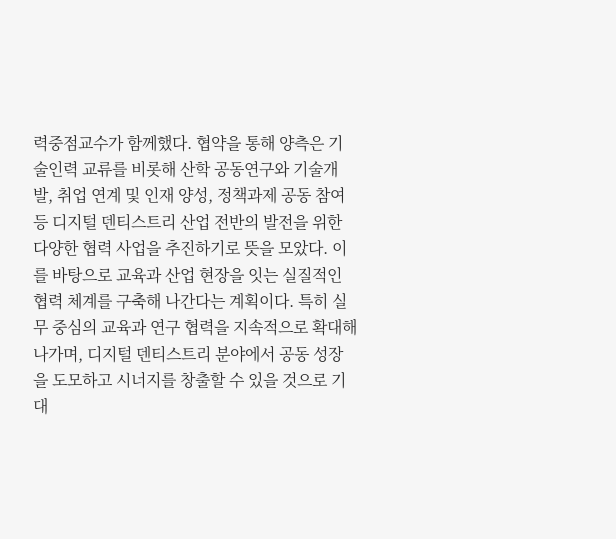력중점교수가 함께했다. 협약을 통해 양측은 기술인력 교류를 비롯해 산학 공동연구와 기술개발, 취업 연계 및 인재 양성, 정책과제 공동 참여 등 디지털 덴티스트리 산업 전반의 발전을 위한 다양한 협력 사업을 추진하기로 뜻을 모았다. 이를 바탕으로 교육과 산업 현장을 잇는 실질적인 협력 체계를 구축해 나간다는 계획이다. 특히 실무 중심의 교육과 연구 협력을 지속적으로 확대해 나가며, 디지털 덴티스트리 분야에서 공동 성장을 도모하고 시너지를 창출할 수 있을 것으로 기대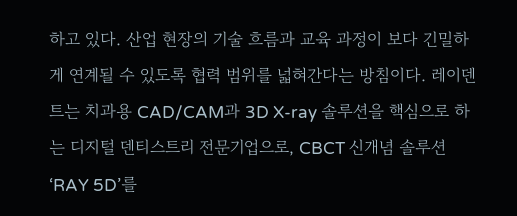하고 있다. 산업 현장의 기술 흐름과 교육 과정이 보다 긴밀하게 연계될 수 있도록 협력 범위를 넓혀간다는 방침이다. 레이덴트는 치과용 CAD/CAM과 3D X-ray 솔루션을 핵심으로 하는 디지털 덴티스트리 전문기업으로, CBCT 신개념 솔루션 ‘RAY 5D’를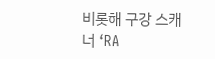비롯해 구강 스캐너 ‘RA